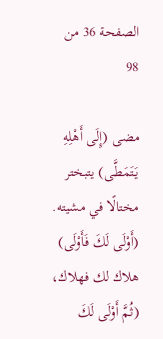الصفحة 36 من 98

مضى (إِلَى أَهْلِهِ يَتَمَطَّى) يتبختر مختالًا في مشيته. (أَوْلَى لَكَ فَأَوْلَى) هلاك لك فهلاك، (ثُمَّ أَوْلَى لَكَ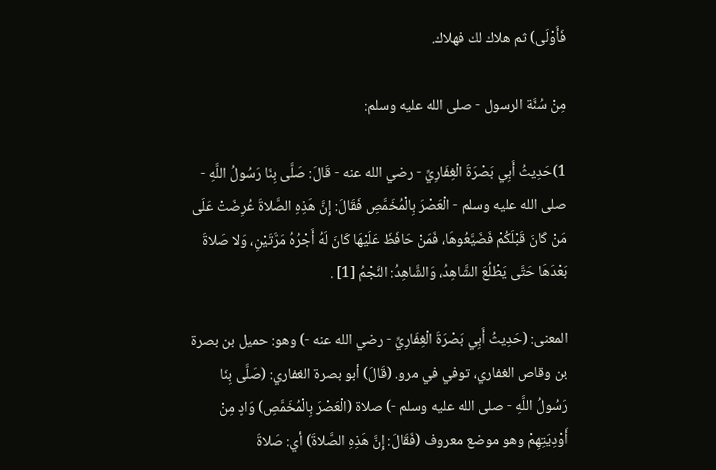فَأَوْلَى) ثم هلاك لك فهلاك.

مِنْ سُنَّة الرسول - صلى الله عليه وسلم:

1)حَدِيثُ أَبِي بَصْرَةَ الْغِفَارِيِّ - رضي الله عنه - قَالَ: صَلَّى بِنَا رَسُولُ اللَّهِ - صلى الله عليه وسلم - الْعَصْرَ بِالْمُخَمَّصِ فَقَالَ: إِنَّ هَذِهِ الصَّلاةَ عُرِضَتْ عَلَى مَنْ كَانَ قَبْلَكُمْ فَضَيَّعُوهَا، فَمَنْ حَافَظَ عَلَيْهَا كَانَ لَهُ أَجْرُهُ مَرَّتَيْنِ، وَلا صَلاةَ بَعْدَهَا حَتَّى يَطْلُعَ الشَّاهِدُ، وَالشَّاهِدُ: النَّجْمُ [1] .

المعنى: (حَدِيثُ أَبِي بَصْرَةَ الْغِفَارِيِّ - رضي الله عنه -) وهو: حميل بن بصرة بن وقاص الغفاري، توفي في مرو. (قَالَ) أبو بصرة الغفاري: (صَلَّى بِنَا رَسُولُ اللَّهِ - صلى الله عليه وسلم -) صلاة (الْعَصْرَ بِالْمُخَمَّصِ) وَادٍ مِنْ أَوْدِيَتِهِمْ وهو موضع معروف (فَقَالَ: إِنَّ هَذِهِ الصَّلاةَ) أي: صَلاةَ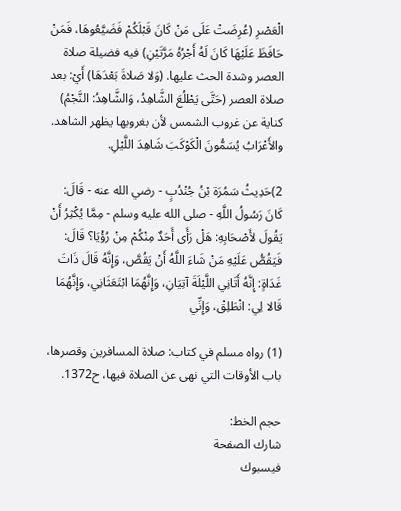الْعَصْرِ (عُرِضَتْ عَلَى مَنْ كَانَ قَبْلَكُمْ فَضَيَّعُوهَا، فَمَنْ حَافَظَ عَلَيْهَا كَانَ لَهُ أَجْرُهُ مَرَّتَيْنِ) فيه فضيلة صلاة العصر وشدة الحث عليها. (وَلا صَلاةَ بَعْدَهَا) أَيْ: بعد صلاة العصر (حَتَّى يَطْلُعَ الشَّاهِدُ، وَالشَّاهِدُ: النَّجْمُ) كناية عن غروب الشمس لأن بغروبها يظهر الشاهد. والأَعْرَابُ يُسَمُّونَ الْكَوْكَبَ شَاهِدَ اللَّيْلِ.

2)حَدِيثُ سَمُرَة بْنُ جُنْدُبٍ - رضي الله عنه - قَالَ: كَانَ رَسُولُ اللَّهِ - صلى الله عليه وسلم - مِمَّا يُكْثِرُ أَنْ يَقُولَ لأَصْحَابِهِ: هَلْ رَأَى أَحَدٌ مِنْكُمْ مِنْ رُؤْيَا؟ قَالَ: فَيَقُصُّ عَلَيْهِ مَنْ شَاءَ اللَّهُ أَنْ يَقُصَّ، وَإِنَّهُ قَالَ ذَاتَ غَدَاةٍ: إِنَّهُ أَتَانِي اللَّيْلَةَ آتِيَانِ، وَإِنَّهُمَا ابْتَعَثَانِي، وَإِنَّهُمَا قَالا لِي: انْطَلِقْ، وَإِنِّي

(1) رواه مسلم في كتاب: صلاة المسافرين وقصرها، باب الأوقات التي نهى عن الصلاة فيها، ح1372.

حجم الخط:
شارك الصفحة
فيسبوك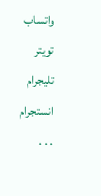واتساب تويتر تليجرام انستجرام
. . .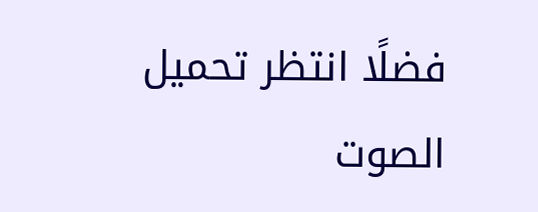فضلًا انتظر تحميل الصوت